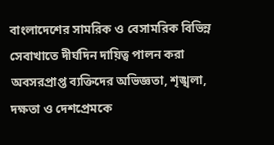বাংলাদেশের সামরিক ও বেসামরিক বিভিন্ন সেবাখাতে দীর্ঘদিন দায়িত্ব পালন করা অবসরপ্রাপ্ত ব্যক্তিদের অভিজ্ঞতা, শৃঙ্খলা, দক্ষতা ও দেশপ্রেমকে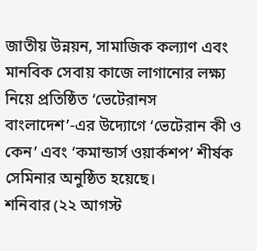জাতীয় উন্নয়ন, সামাজিক কল্যাণ এবং মানবিক সেবায় কাজে লাগানোর লক্ষ্য নিয়ে প্রতিষ্ঠিত ‘ভেটেরানস বাংলাদেশ’-এর উদ্যোগে ‘ভেটেরান কী ও কেন’ এবং ‘কমান্ডার্স ওয়ার্কশপ’ শীর্ষক সেমিনার অনুষ্ঠিত হয়েছে।
শনিবার (২২ আগস্ট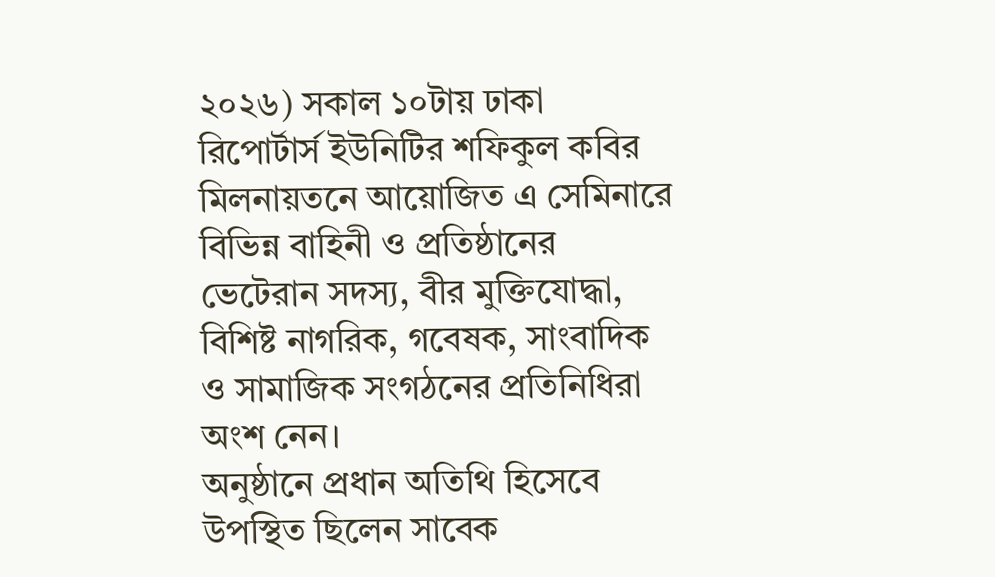২০২৬) সকাল ১০টায় ঢাকা রিপোর্টার্স ইউনিটির শফিকুল কবির মিলনায়তনে আয়োজিত এ সেমিনারে বিভিন্ন বাহিনী ও প্রতিষ্ঠানের ভেটেরান সদস্য, বীর মুক্তিযোদ্ধা, বিশিষ্ট নাগরিক, গবেষক, সাংবাদিক ও সামাজিক সংগঠনের প্রতিনিধিরা অংশ নেন।
অনুষ্ঠানে প্রধান অতিথি হিসেবে উপস্থিত ছিলেন সাবেক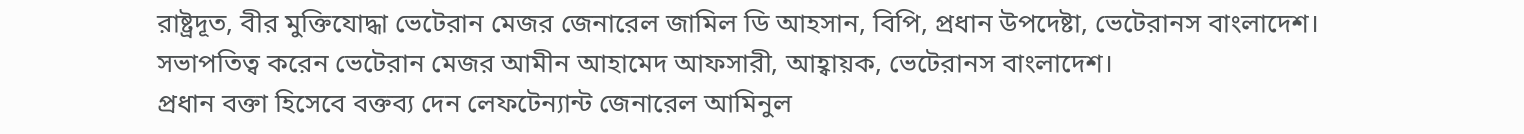রাষ্ট্রদূত, বীর মুক্তিযোদ্ধা ভেটেরান মেজর জেনারেল জামিল ডি আহসান, বিপি, প্রধান উপদেষ্টা, ভেটেরানস বাংলাদেশ।
সভাপতিত্ব করেন ভেটেরান মেজর আমীন আহামেদ আফসারী, আহ্বায়ক, ভেটেরানস বাংলাদেশ।
প্রধান বক্তা হিসেবে বক্তব্য দেন লেফটেন্যান্ট জেনারেল আমিনুল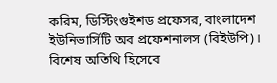করিম, ডিস্টিংগুইশড প্রফেসর, বাংলাদেশ ইউনিভার্সিটি অব প্রফেশনালস (বিইউপি)। বিশেষ অতিথি হিসেবে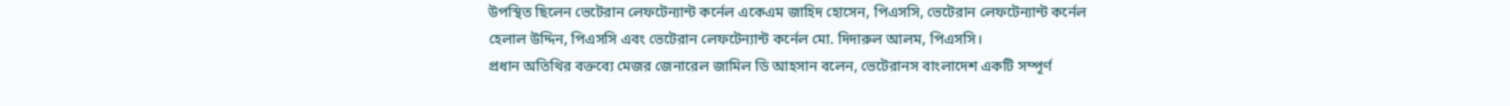উপস্থিত ছিলেন ভেটেরান লেফটেন্যান্ট কর্নেল একেএম জাহিদ হোসেন, পিএসসি, ভেটেরান লেফটেন্যান্ট কর্নেল হেলাল উদ্দিন, পিএসসি এবং ভেটেরান লেফটেন্যান্ট কর্নেল মো. দিদারুল আলম, পিএসসি।
প্রধান অতিথির বক্তব্যে মেজর জেনারেল জামিল ডি আহসান বলেন, ভেটেরানস বাংলাদেশ একটি সম্পূর্ণ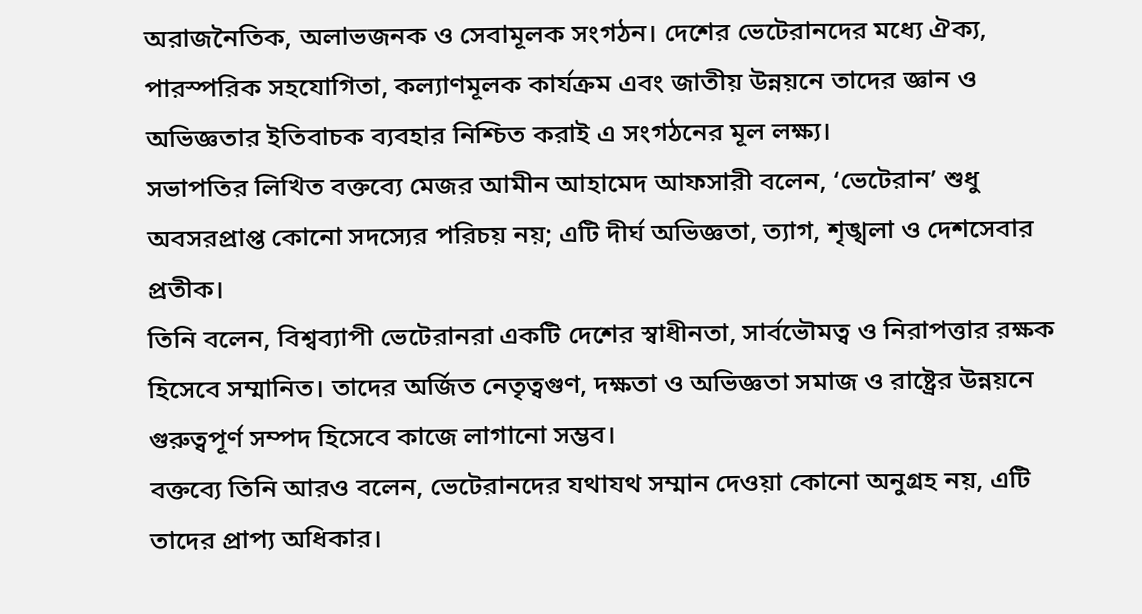অরাজনৈতিক, অলাভজনক ও সেবামূলক সংগঠন। দেশের ভেটেরানদের মধ্যে ঐক্য, পারস্পরিক সহযোগিতা, কল্যাণমূলক কার্যক্রম এবং জাতীয় উন্নয়নে তাদের জ্ঞান ও অভিজ্ঞতার ইতিবাচক ব্যবহার নিশ্চিত করাই এ সংগঠনের মূল লক্ষ্য।
সভাপতির লিখিত বক্তব্যে মেজর আমীন আহামেদ আফসারী বলেন, ‘ভেটেরান’ শুধু অবসরপ্রাপ্ত কোনো সদস্যের পরিচয় নয়; এটি দীর্ঘ অভিজ্ঞতা, ত্যাগ, শৃঙ্খলা ও দেশসেবার প্রতীক।
তিনি বলেন, বিশ্বব্যাপী ভেটেরানরা একটি দেশের স্বাধীনতা, সার্বভৌমত্ব ও নিরাপত্তার রক্ষক হিসেবে সম্মানিত। তাদের অর্জিত নেতৃত্বগুণ, দক্ষতা ও অভিজ্ঞতা সমাজ ও রাষ্ট্রের উন্নয়নে গুরুত্বপূর্ণ সম্পদ হিসেবে কাজে লাগানো সম্ভব।
বক্তব্যে তিনি আরও বলেন, ভেটেরানদের যথাযথ সম্মান দেওয়া কোনো অনুগ্রহ নয়, এটি তাদের প্রাপ্য অধিকার।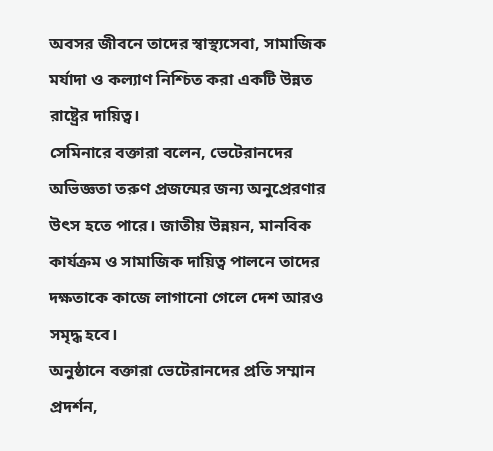অবসর জীবনে তাদের স্বাস্থ্যসেবা, সামাজিক মর্যাদা ও কল্যাণ নিশ্চিত করা একটি উন্নত রাষ্ট্রের দায়িত্ব।
সেমিনারে বক্তারা বলেন, ভেটেরানদের অভিজ্ঞতা তরুণ প্রজন্মের জন্য অনুপ্রেরণার উৎস হতে পারে। জাতীয় উন্নয়ন, মানবিক কার্যক্রম ও সামাজিক দায়িত্ব পালনে তাদের দক্ষতাকে কাজে লাগানো গেলে দেশ আরও সমৃদ্ধ হবে।
অনুষ্ঠানে বক্তারা ভেটেরানদের প্রতি সম্মান প্রদর্শন,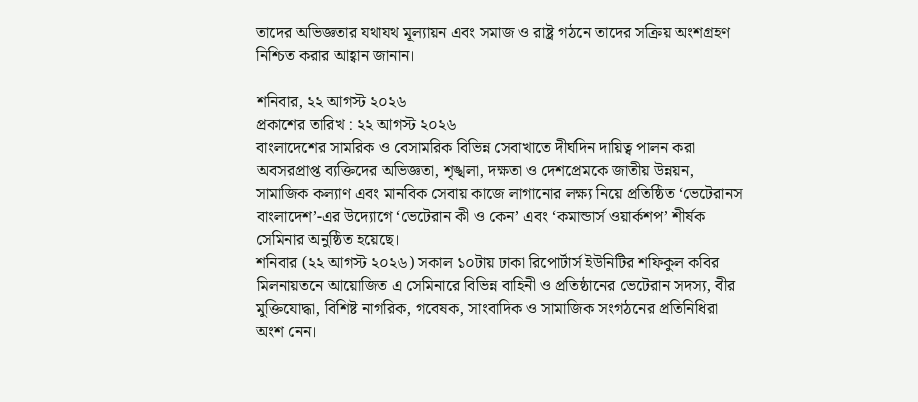তাদের অভিজ্ঞতার যথাযথ মূল্যায়ন এবং সমাজ ও রাষ্ট্র গঠনে তাদের সক্রিয় অংশগ্রহণ নিশ্চিত করার আহ্বান জানান।

শনিবার, ২২ আগস্ট ২০২৬
প্রকাশের তারিখ : ২২ আগস্ট ২০২৬
বাংলাদেশের সামরিক ও বেসামরিক বিভিন্ন সেবাখাতে দীর্ঘদিন দায়িত্ব পালন করা অবসরপ্রাপ্ত ব্যক্তিদের অভিজ্ঞতা, শৃঙ্খলা, দক্ষতা ও দেশপ্রেমকে জাতীয় উন্নয়ন, সামাজিক কল্যাণ এবং মানবিক সেবায় কাজে লাগানোর লক্ষ্য নিয়ে প্রতিষ্ঠিত ‘ভেটেরানস বাংলাদেশ’-এর উদ্যোগে ‘ভেটেরান কী ও কেন’ এবং ‘কমান্ডার্স ওয়ার্কশপ’ শীর্ষক সেমিনার অনুষ্ঠিত হয়েছে।
শনিবার (২২ আগস্ট ২০২৬) সকাল ১০টায় ঢাকা রিপোর্টার্স ইউনিটির শফিকুল কবির মিলনায়তনে আয়োজিত এ সেমিনারে বিভিন্ন বাহিনী ও প্রতিষ্ঠানের ভেটেরান সদস্য, বীর মুক্তিযোদ্ধা, বিশিষ্ট নাগরিক, গবেষক, সাংবাদিক ও সামাজিক সংগঠনের প্রতিনিধিরা অংশ নেন।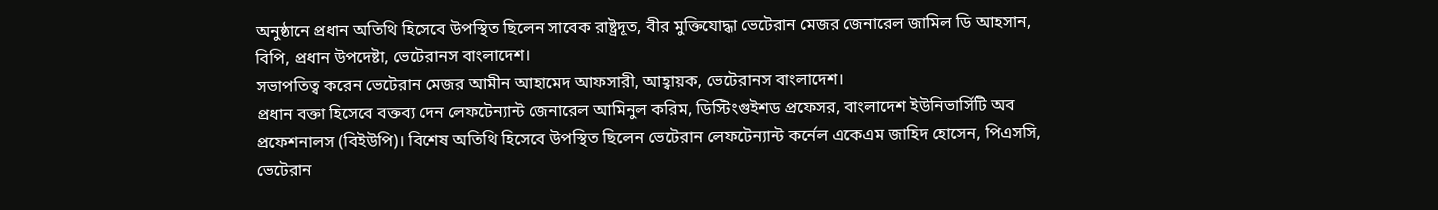অনুষ্ঠানে প্রধান অতিথি হিসেবে উপস্থিত ছিলেন সাবেক রাষ্ট্রদূত, বীর মুক্তিযোদ্ধা ভেটেরান মেজর জেনারেল জামিল ডি আহসান, বিপি, প্রধান উপদেষ্টা, ভেটেরানস বাংলাদেশ।
সভাপতিত্ব করেন ভেটেরান মেজর আমীন আহামেদ আফসারী, আহ্বায়ক, ভেটেরানস বাংলাদেশ।
প্রধান বক্তা হিসেবে বক্তব্য দেন লেফটেন্যান্ট জেনারেল আমিনুল করিম, ডিস্টিংগুইশড প্রফেসর, বাংলাদেশ ইউনিভার্সিটি অব প্রফেশনালস (বিইউপি)। বিশেষ অতিথি হিসেবে উপস্থিত ছিলেন ভেটেরান লেফটেন্যান্ট কর্নেল একেএম জাহিদ হোসেন, পিএসসি, ভেটেরান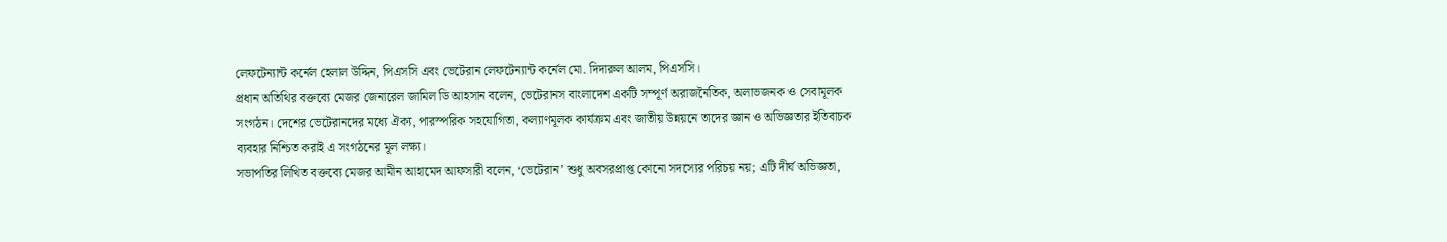লেফটেন্যান্ট কর্নেল হেলাল উদ্দিন, পিএসসি এবং ভেটেরান লেফটেন্যান্ট কর্নেল মো. দিদারুল আলম, পিএসসি।
প্রধান অতিথির বক্তব্যে মেজর জেনারেল জামিল ডি আহসান বলেন, ভেটেরানস বাংলাদেশ একটি সম্পূর্ণ অরাজনৈতিক, অলাভজনক ও সেবামূলক সংগঠন। দেশের ভেটেরানদের মধ্যে ঐক্য, পারস্পরিক সহযোগিতা, কল্যাণমূলক কার্যক্রম এবং জাতীয় উন্নয়নে তাদের জ্ঞান ও অভিজ্ঞতার ইতিবাচক ব্যবহার নিশ্চিত করাই এ সংগঠনের মূল লক্ষ্য।
সভাপতির লিখিত বক্তব্যে মেজর আমীন আহামেদ আফসারী বলেন, ‘ভেটেরান’ শুধু অবসরপ্রাপ্ত কোনো সদস্যের পরিচয় নয়; এটি দীর্ঘ অভিজ্ঞতা,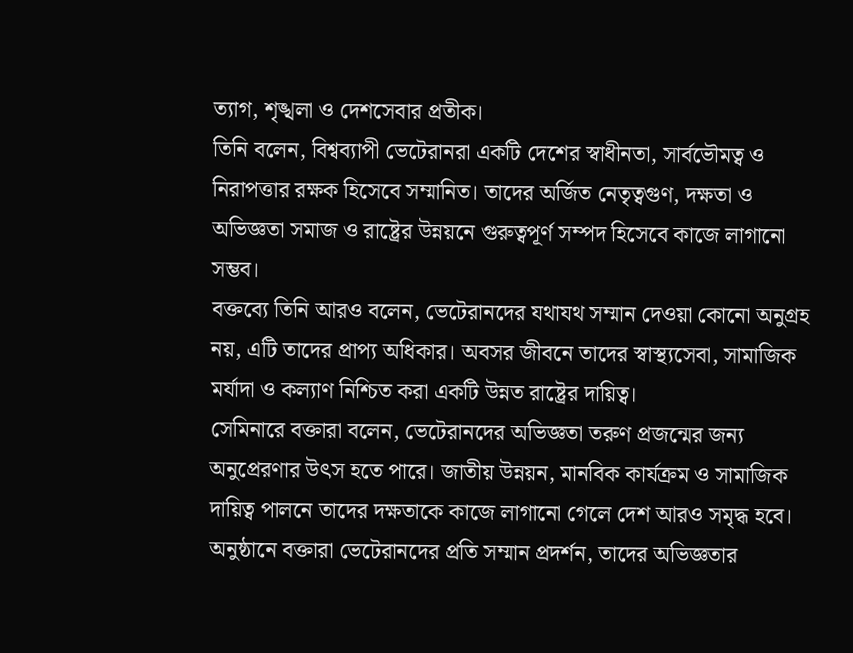ত্যাগ, শৃঙ্খলা ও দেশসেবার প্রতীক।
তিনি বলেন, বিশ্বব্যাপী ভেটেরানরা একটি দেশের স্বাধীনতা, সার্বভৌমত্ব ও নিরাপত্তার রক্ষক হিসেবে সম্মানিত। তাদের অর্জিত নেতৃত্বগুণ, দক্ষতা ও অভিজ্ঞতা সমাজ ও রাষ্ট্রের উন্নয়নে গুরুত্বপূর্ণ সম্পদ হিসেবে কাজে লাগানো সম্ভব।
বক্তব্যে তিনি আরও বলেন, ভেটেরানদের যথাযথ সম্মান দেওয়া কোনো অনুগ্রহ নয়, এটি তাদের প্রাপ্য অধিকার। অবসর জীবনে তাদের স্বাস্থ্যসেবা, সামাজিক মর্যাদা ও কল্যাণ নিশ্চিত করা একটি উন্নত রাষ্ট্রের দায়িত্ব।
সেমিনারে বক্তারা বলেন, ভেটেরানদের অভিজ্ঞতা তরুণ প্রজন্মের জন্য অনুপ্রেরণার উৎস হতে পারে। জাতীয় উন্নয়ন, মানবিক কার্যক্রম ও সামাজিক দায়িত্ব পালনে তাদের দক্ষতাকে কাজে লাগানো গেলে দেশ আরও সমৃদ্ধ হবে।
অনুষ্ঠানে বক্তারা ভেটেরানদের প্রতি সম্মান প্রদর্শন, তাদের অভিজ্ঞতার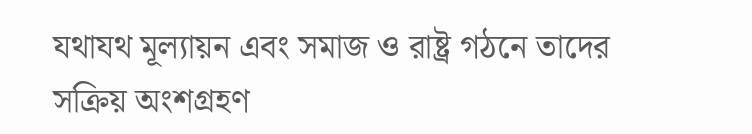যথাযথ মূল্যায়ন এবং সমাজ ও রাষ্ট্র গঠনে তাদের সক্রিয় অংশগ্রহণ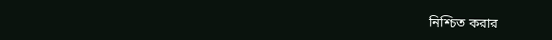নিশ্চিত করার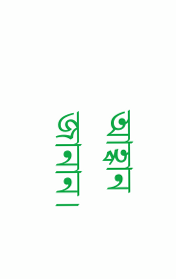আহ্বান জানান।